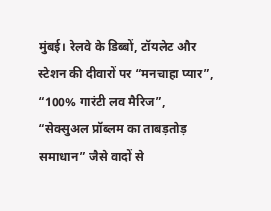मुंबई। रेलवे के डिब्बों, टॉयलेट और स्टेशन की दीवारों पर “मनचाहा प्यार”, “100% गारंटी लव मैरिज”, “सेक्सुअल प्रॉब्लम का ताबड़तोड़ समाधान” जैसे वादों से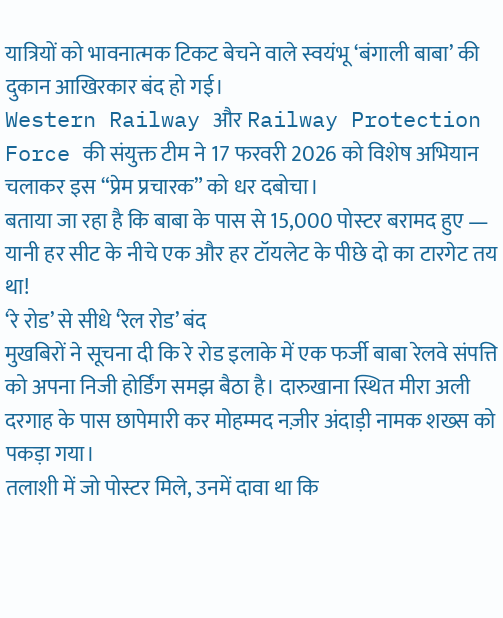यात्रियों को भावनात्मक टिकट बेचने वाले स्वयंभू ‘बंगाली बाबा’ की दुकान आखिरकार बंद हो गई।
Western Railway और Railway Protection Force की संयुक्त टीम ने 17 फरवरी 2026 को विशेष अभियान चलाकर इस “प्रेम प्रचारक” को धर दबोचा।
बताया जा रहा है कि बाबा के पास से 15,000 पोस्टर बरामद हुए — यानी हर सीट के नीचे एक और हर टॉयलेट के पीछे दो का टारगेट तय था!
‘रे रोड’ से सीधे ‘रेल रोड’ बंद
मुखबिरों ने सूचना दी कि रे रोड इलाके में एक फर्जी बाबा रेलवे संपत्ति को अपना निजी होर्डिंग समझ बैठा है। दारुखाना स्थित मीरा अली दरगाह के पास छापेमारी कर मोहम्मद नज़ीर अंदाड़ी नामक शख्स को पकड़ा गया।
तलाशी में जो पोस्टर मिले, उनमें दावा था कि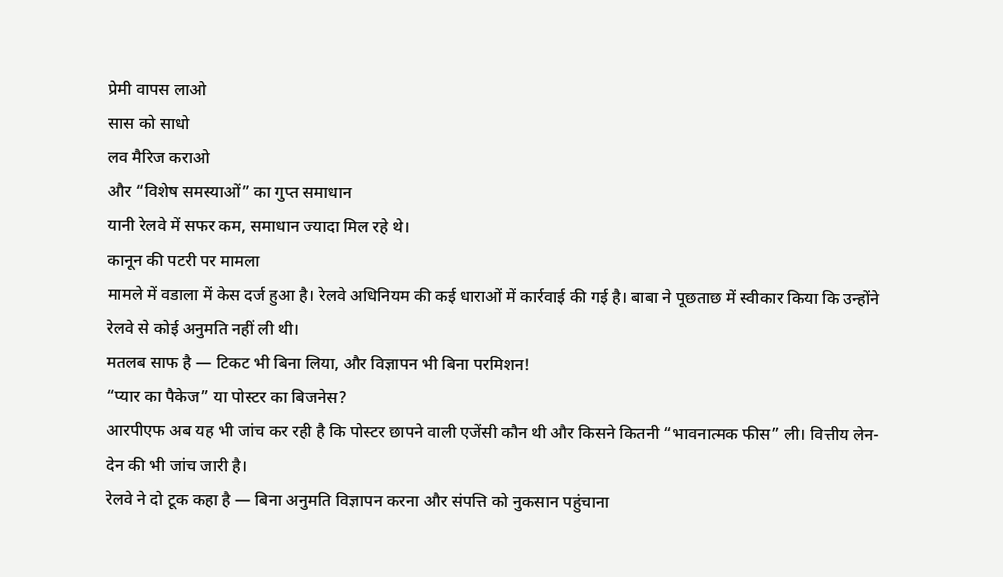प्रेमी वापस लाओ
सास को साधो
लव मैरिज कराओ
और “विशेष समस्याओं” का गुप्त समाधान
यानी रेलवे में सफर कम, समाधान ज्यादा मिल रहे थे।
कानून की पटरी पर मामला
मामले में वडाला में केस दर्ज हुआ है। रेलवे अधिनियम की कई धाराओं में कार्रवाई की गई है। बाबा ने पूछताछ में स्वीकार किया कि उन्होंने रेलवे से कोई अनुमति नहीं ली थी।
मतलब साफ है — टिकट भी बिना लिया, और विज्ञापन भी बिना परमिशन!
“प्यार का पैकेज” या पोस्टर का बिजनेस?
आरपीएफ अब यह भी जांच कर रही है कि पोस्टर छापने वाली एजेंसी कौन थी और किसने कितनी “भावनात्मक फीस” ली। वित्तीय लेन-देन की भी जांच जारी है।
रेलवे ने दो टूक कहा है — बिना अनुमति विज्ञापन करना और संपत्ति को नुकसान पहुंचाना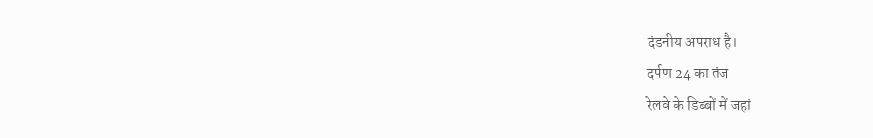दंडनीय अपराध है।
दर्पण 24 का तंज
रेलवे के डिब्बों में जहां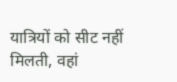यात्रियों को सीट नहीं मिलती, वहां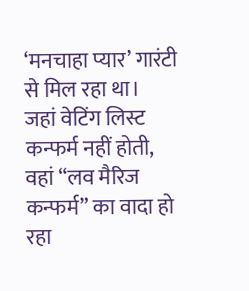‘मनचाहा प्यार’ गारंटी से मिल रहा था।
जहां वेटिंग लिस्ट कन्फर्म नहीं होती, वहां “लव मैरिज कन्फर्म” का वादा हो रहा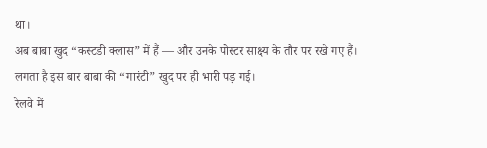था।
अब बाबा खुद “कस्टडी क्लास” में हैं — और उनके पोस्टर साक्ष्य के तौर पर रखे गए हैं।
लगता है इस बार बाबा की “गारंटी” खुद पर ही भारी पड़ गई।
रेलवे में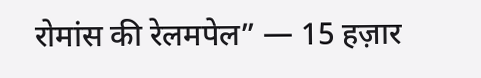रोमांस की रेलमपेल” — 15 हज़ार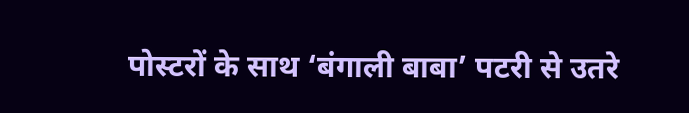पोस्टरों के साथ ‘बंगाली बाबा’ पटरी से उतरे